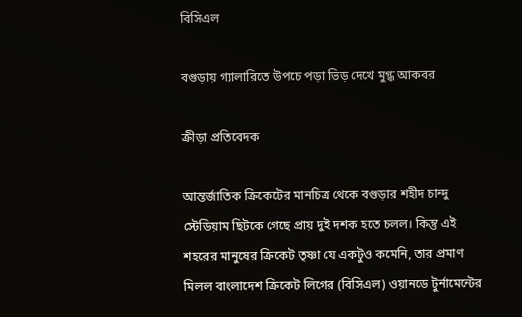বিসিএল

বগুড়ায় গ্যালারিতে উপচে পড়া ভিড় দেখে মুগ্ধ আকবর

ক্রীড়া প্রতিবেদক

আন্তর্জাতিক ক্রিকেটের মানচিত্র থেকে বগুড়ার শহীদ চান্দু স্টেডিয়াম ছিটকে গেছে প্রায় দুই দশক হতে চলল। কিন্তু এই শহরের মানুষের ক্রিকেট তৃষ্ণা যে একটুও কমেনি, তার প্রমাণ মিলল বাংলাদেশ ক্রিকেট লিগের (বিসিএল) ওয়ানডে টুর্নামেন্টের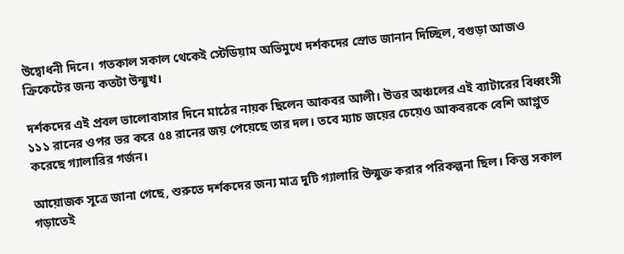উদ্বোধনী দিনে। গতকাল সকাল থেকেই স্টেডিয়াম অভিমুখে দর্শকদের স্রোত জানান দিচ্ছিল, বগুড়া আজও ক্রিকেটের জন্য কতটা উন্মুখ।

দর্শকদের এই প্রবল ভালোবাসার দিনে মাঠের নায়ক ছিলেন আকবর আলী। উত্তর অঞ্চলের এই ব্যাটারের বিধ্বংসী ১১১ রানের ওপর ভর করে ৫৪ রানের জয় পেয়েছে তার দল। তবে ম্যাচ জয়ের চেয়েও আকবরকে বেশি আপ্লুত করেছে গ্যালারির গর্জন।

আয়োজক সূত্রে জানা গেছে, শুরুতে দর্শকদের জন্য মাত্র দুটি গ্যালারি উন্মুক্ত করার পরিকল্পনা ছিল। কিন্তু সকাল গড়াতেই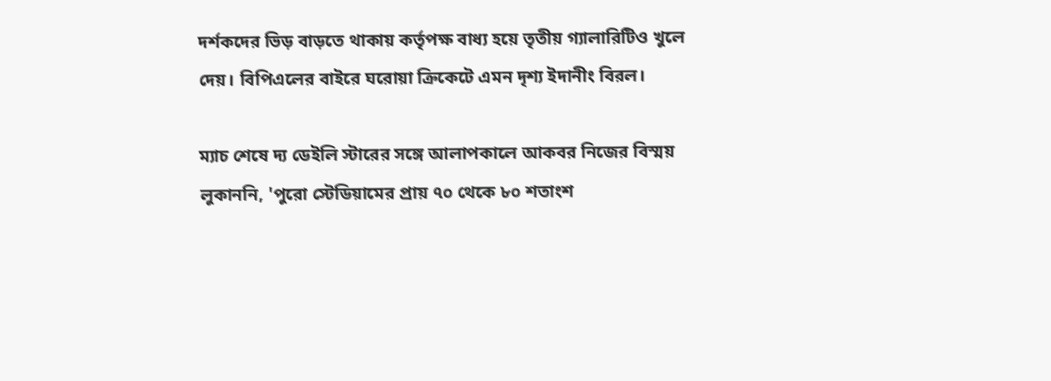দর্শকদের ভিড় বাড়তে থাকায় কর্তৃপক্ষ বাধ্য হয়ে তৃতীয় গ্যালারিটিও খুলে দেয়। বিপিএলের বাইরে ঘরোয়া ক্রিকেটে এমন দৃশ্য ইদানীং বিরল।

ম্যাচ শেষে দ্য ডেইলি স্টারের সঙ্গে আলাপকালে আকবর নিজের বিস্ময় লুকাননি, 'পুরো স্টেডিয়ামের প্রায় ৭০ থেকে ৮০ শতাংশ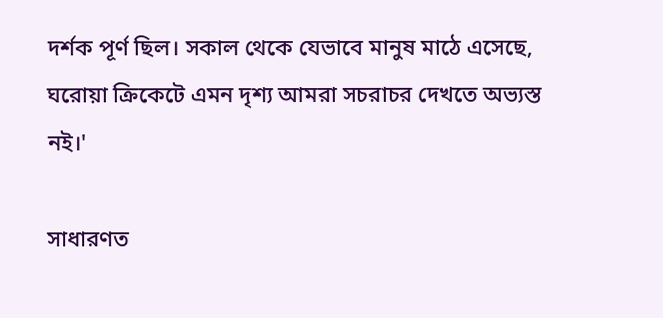দর্শক পূর্ণ ছিল। সকাল থেকে যেভাবে মানুষ মাঠে এসেছে, ঘরোয়া ক্রিকেটে এমন দৃশ্য আমরা সচরাচর দেখতে অভ্যস্ত নই।'

সাধারণত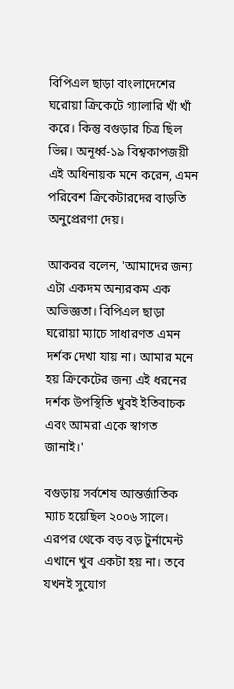বিপিএল ছাড়া বাংলাদেশের ঘরোয়া ক্রিকেটে গ্যালারি খাঁ খাঁ করে। কিন্তু বগুড়ার চিত্র ছিল ভিন্ন। অনূর্ধ্ব-১৯ বিশ্বকাপজয়ী এই অধিনায়ক মনে করেন, এমন পরিবেশ ক্রিকেটারদের বাড়তি অনুপ্রেরণা দেয়।

আকবর বলেন, 'আমাদের জন্য এটা একদম অন্যরকম এক অভিজ্ঞতা। বিপিএল ছাড়া ঘরোয়া ম্যাচে সাধারণত এমন দর্শক দেখা যায় না। আমার মনে হয় ক্রিকেটের জন্য এই ধরনের দর্শক উপস্থিতি খুবই ইতিবাচক এবং আমরা একে স্বাগত জানাই।'

বগুড়ায় সর্বশেষ আন্তর্জাতিক ম্যাচ হয়েছিল ২০০৬ সালে। এরপর থেকে বড় বড় টুর্নামেন্ট এখানে খুব একটা হয় না। তবে যখনই সুযোগ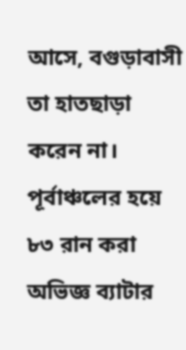আসে, বগুড়াবাসী তা হাতছাড়া করেন না। পূর্বাঞ্চলের হয়ে ৮৩ রান করা অভিজ্ঞ ব্যাটার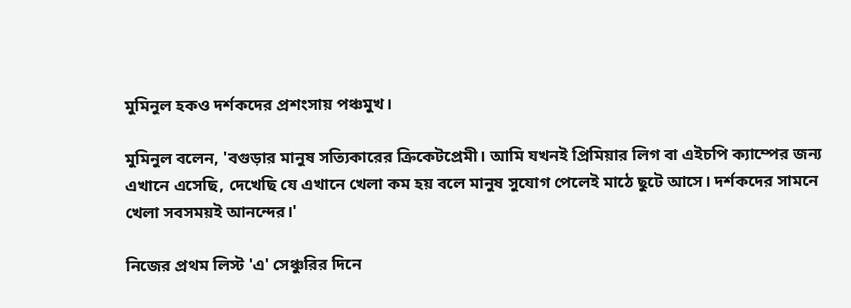মুমিনুল হকও দর্শকদের প্রশংসায় পঞ্চমুখ।

মুমিনুল বলেন, 'বগুড়ার মানুষ সত্যিকারের ক্রিকেটপ্রেমী। আমি যখনই প্রিমিয়ার লিগ বা এইচপি ক্যাম্পের জন্য এখানে এসেছি, দেখেছি যে এখানে খেলা কম হয় বলে মানুষ সুযোগ পেলেই মাঠে ছুটে আসে। দর্শকদের সামনে খেলা সবসময়ই আনন্দের।'

নিজের প্রথম লিস্ট 'এ' সেঞ্চুরির দিনে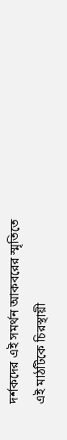দর্শকদের এই সমর্থন আকবরের স্মৃতিতে এই মাঠটিকে চিরস্থায়ী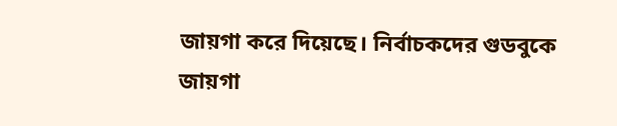জায়গা করে দিয়েছে। নির্বাচকদের গুডবুকে জায়গা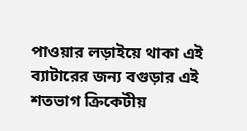পাওয়ার লড়াইয়ে থাকা এই ব্যাটারের জন্য বগুড়ার এই শতভাগ ক্রিকেটীয়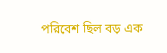পরিবেশ ছিল বড় এক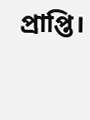প্রাপ্তি।